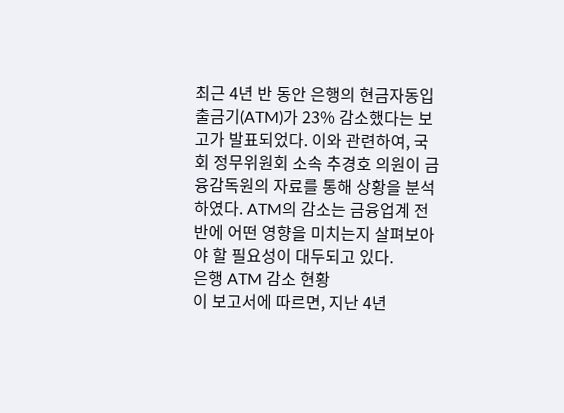최근 4년 반 동안 은행의 현금자동입출금기(ATM)가 23% 감소했다는 보고가 발표되었다. 이와 관련하여, 국회 정무위원회 소속 추경호 의원이 금융감독원의 자료를 통해 상황을 분석하였다. ATM의 감소는 금융업계 전반에 어떤 영향을 미치는지 살펴보아야 할 필요성이 대두되고 있다.
은행 ATM 감소 현황
이 보고서에 따르면, 지난 4년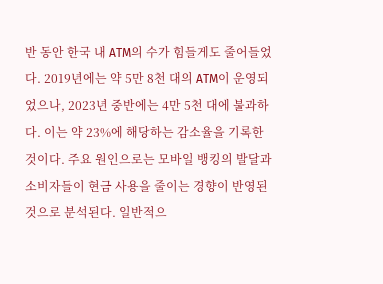반 동안 한국 내 ATM의 수가 힘들게도 줄어들었다. 2019년에는 약 5만 8천 대의 ATM이 운영되었으나, 2023년 중반에는 4만 5천 대에 불과하다. 이는 약 23%에 해당하는 감소율을 기록한 것이다. 주요 원인으로는 모바일 뱅킹의 발달과 소비자들이 현금 사용을 줄이는 경향이 반영된 것으로 분석된다. 일반적으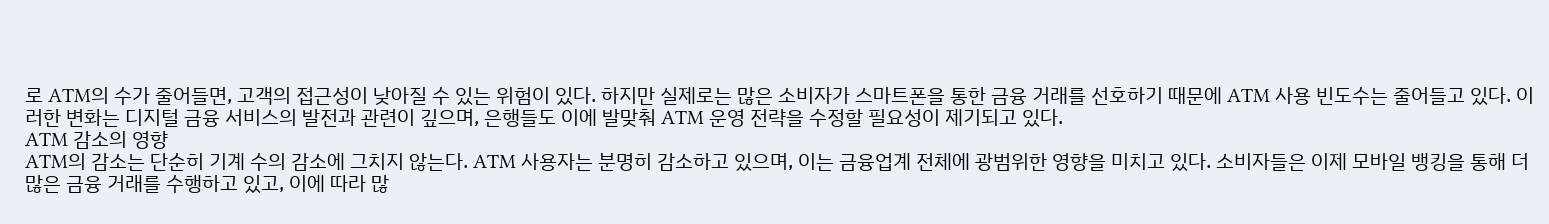로 ATM의 수가 줄어들면, 고객의 접근성이 낮아질 수 있는 위험이 있다. 하지만 실제로는 많은 소비자가 스마트폰을 통한 금융 거래를 선호하기 때문에 ATM 사용 빈도수는 줄어들고 있다. 이러한 변화는 디지털 금융 서비스의 발전과 관련이 깊으며, 은행들도 이에 발맞춰 ATM 운영 전략을 수정할 필요성이 제기되고 있다.
ATM 감소의 영향
ATM의 감소는 단순히 기계 수의 감소에 그치지 않는다. ATM 사용자는 분명히 감소하고 있으며, 이는 금융업계 전체에 광범위한 영향을 미치고 있다. 소비자들은 이제 모바일 뱅킹을 통해 더 많은 금융 거래를 수행하고 있고, 이에 따라 많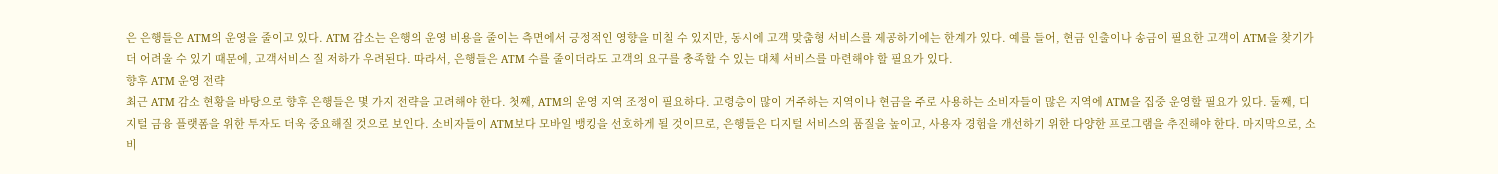은 은행들은 ATM의 운영을 줄이고 있다. ATM 감소는 은행의 운영 비용을 줄이는 측면에서 긍정적인 영향을 미칠 수 있지만, 동시에 고객 맞춤형 서비스를 제공하기에는 한계가 있다. 예를 들어, 현금 인출이나 송금이 필요한 고객이 ATM을 찾기가 더 어려울 수 있기 때문에, 고객서비스 질 저하가 우려된다. 따라서, 은행들은 ATM 수를 줄이더라도 고객의 요구를 충족할 수 있는 대체 서비스를 마련해야 할 필요가 있다.
향후 ATM 운영 전략
최근 ATM 감소 현황을 바탕으로 향후 은행들은 몇 가지 전략을 고려해야 한다. 첫째, ATM의 운영 지역 조정이 필요하다. 고령층이 많이 거주하는 지역이나 현금을 주로 사용하는 소비자들이 많은 지역에 ATM을 집중 운영할 필요가 있다. 둘째, 디지털 금융 플랫폼을 위한 투자도 더욱 중요해질 것으로 보인다. 소비자들이 ATM보다 모바일 뱅킹을 선호하게 될 것이므로, 은행들은 디지털 서비스의 품질을 높이고, 사용자 경험을 개선하기 위한 다양한 프로그램을 추진해야 한다. 마지막으로, 소비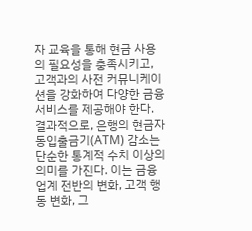자 교육을 통해 현금 사용의 필요성을 충족시키고, 고객과의 사전 커뮤니케이션을 강화하여 다양한 금융 서비스를 제공해야 한다. 결과적으로, 은행의 현금자동입출금기(ATM) 감소는 단순한 통계적 수치 이상의 의미를 가진다. 이는 금융업계 전반의 변화, 고객 행동 변화, 그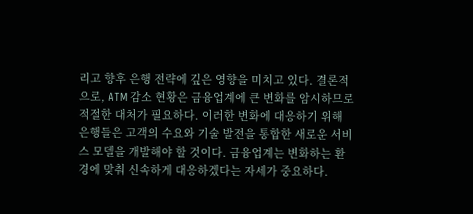리고 향후 은행 전략에 깊은 영향을 미치고 있다. 결론적으로, ATM 감소 현황은 금융업계에 큰 변화를 암시하므로 적절한 대처가 필요하다. 이러한 변화에 대응하기 위해 은행들은 고객의 수요와 기술 발전을 통합한 새로운 서비스 모델을 개발해야 할 것이다. 금융업계는 변화하는 환경에 맞춰 신속하게 대응하겠다는 자세가 중요하다.